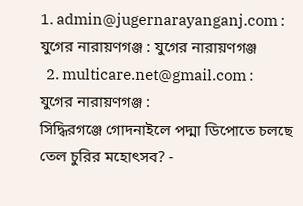1. admin@jugernarayanganj.com : যুগের নারায়ণগঞ্জ : যুগের নারায়ণগঞ্জ
  2. multicare.net@gmail.com : যুগের নারায়ণগঞ্জ :
সিদ্ধিরগঞ্জে গোদনাইলে পদ্মা ডিপোতে চলছে তেল চুরির মহোৎসব? -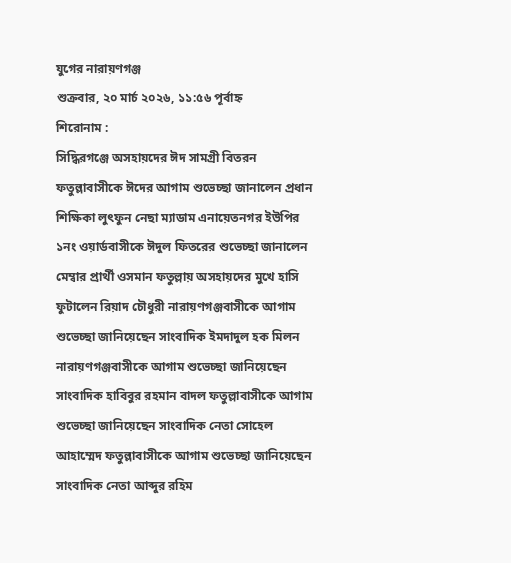যুগের নারায়ণগঞ্জ
শুক্রবার, ২০ মার্চ ২০২৬, ১১:৫৬ পূর্বাহ্ন
শিরোনাম :
সিদ্ধিরগঞ্জে অসহায়দের ঈদ সামগ্রী বিতরন ফতুল্লাবাসীকে ঈদের আগাম শুভেচ্ছা জানালেন প্রধান শিক্ষিকা লুৎফুন নেছা ম্যাডাম এনায়েতনগর ইউপির ১নং ওয়ার্ডবাসীকে ঈদুল ফিতরের শুভেচ্ছা জানালেন মেম্বার প্রার্থী ওসমান ফতুল্লায় অসহায়দের মুখে হাসি ফুটালেন রিয়াদ চৌধুরী নারায়ণগঞ্জবাসীকে আগাম শুভেচ্ছা জানিয়েছেন সাংবাদিক ইমদাদুল হক মিলন নারায়ণগঞ্জবাসীকে আগাম শুভেচ্ছা জানিয়েছেন সাংবাদিক হাবিবুর রহমান বাদল ফতুল্লাবাসীকে আগাম শুভেচ্ছা জানিয়েছেন সাংবাদিক নেতা সোহেল আহাম্মেদ ফতুল্লাবাসীকে আগাম শুভেচ্ছা জানিয়েছেন সাংবাদিক নেতা আব্দুর রহিম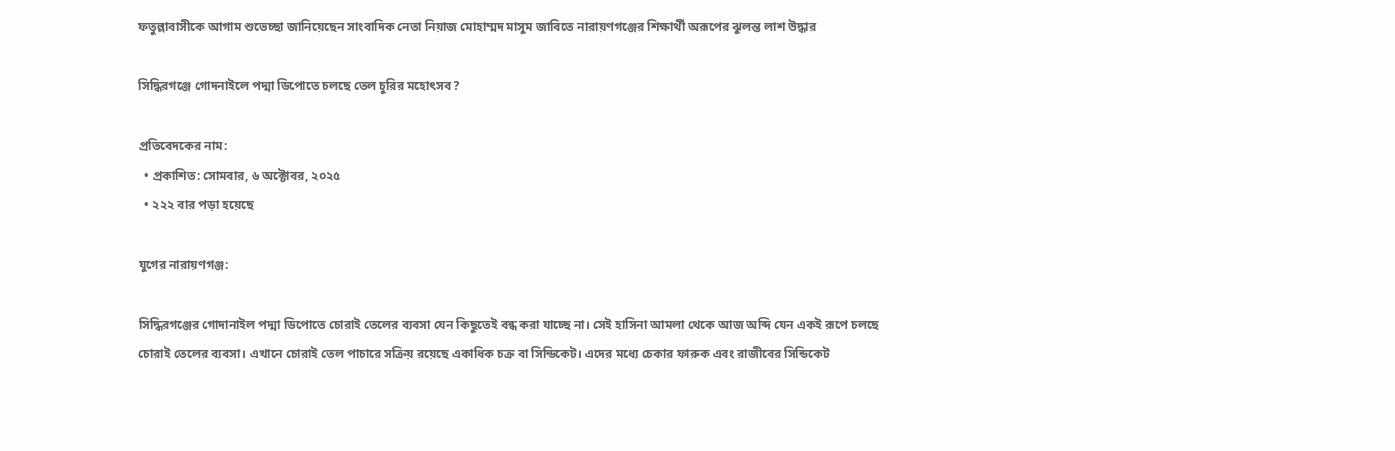ফতুল্লাবাসীকে আগাম শুভেচ্ছা জানিয়েছেন সাংবাদিক নেতা নিয়াজ মোহাম্মদ মাসুম জাবিতে নারায়ণগঞ্জের শিক্ষার্থী অরূপের ঝুলন্ত লাশ উদ্ধার

সিদ্ধিরগঞ্জে গোদনাইলে পদ্মা ডিপোতে চলছে তেল চুরির মহোৎসব?

প্রতিবেদকের নাম:
  • প্রকাশিত: সোমবার, ৬ অক্টোবর, ২০২৫
  • ২২২ বার পড়া হয়েছে

যুগের নারায়ণগঞ্জ:

সিদ্ধিরগঞ্জের গোদানাইল পদ্মা ডিপোতে চোরাই তেলের ব্যবসা যেন কিছুতেই বন্ধ করা যাচ্ছে না। সেই হাসিনা আমলা থেকে আজ অব্দি যেন একই রূপে চলছে চোরাই তেলের ব্যবসা। এখানে চোরাই তেল পাচারে সক্রিয় রয়েছে একাধিক চক্র বা সিন্ডিকেট। এদের মধ্যে চেকার ফারুক এবং রাজীবের সিন্ডিকেট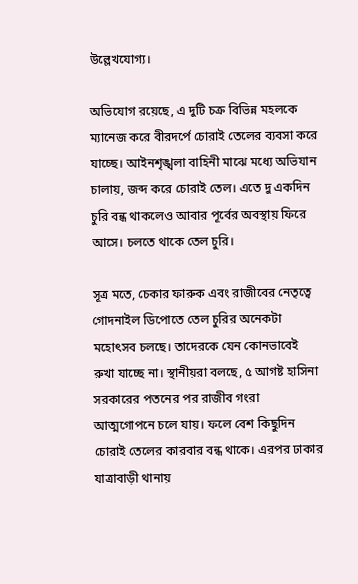উল্লেখযোগ্য।

অভিযোগ রয়েছে, এ দুটি চক্র বিভিন্ন মহলকে ম্যানেজ করে বীরদর্পে চোরাই তেলের ব্যবসা করে যাচ্ছে। আইনশৃঙ্খলা বাহিনী মাঝে মধ্যে অভিযান চালায়, জব্দ করে চোরাই তেল। এতে দু একদিন চুরি বন্ধ থাকলেও আবার পূর্বের অবস্থায় ফিরে আসে। চলতে থাকে তেল চুরি।

সূত্র মতে, চেকার ফারুক এবং রাজীবের নেতৃত্বে গোদনাইল ডিপোতে তেল চুরির অনেকটা মহোৎসব চলছে। তাদেরকে যেন কোনভাবেই রুখা যাচ্ছে না। স্থানীয়রা বলছে, ৫ আগষ্ট হাসিনা সরকারের পতনের পর রাজীব গংরা আত্মগোপনে চলে যায়। ফলে বেশ কিছুদিন চোরাই তেলের কারবার বন্ধ থাকে। এরপর ঢাকার যাত্রাবাড়ী থানায়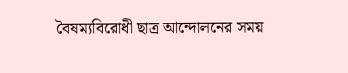বৈষম্যবিরোধী ছাত্র আন্দোলনের সময়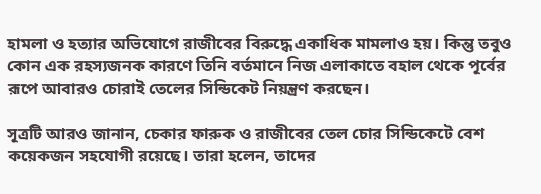হামলা ও হত্যার অভিযোগে রাজীবের বিরুদ্ধে একাধিক মামলাও হয়। কিন্তু তবুও কোন এক রহস্যজনক কারণে তিনি বর্তমানে নিজ এলাকাতে বহাল থেকে পূর্বের রূপে আবারও চোরাই তেলের সিন্ডিকেট নিয়ন্ত্রণ করছেন।

সূত্রটি আরও জানান, চেকার ফারুক ও রাজীবের তেল চোর সিন্ডিকেটে বেশ কয়েকজন সহযোগী রয়েছে। তারা হলেন, তাদের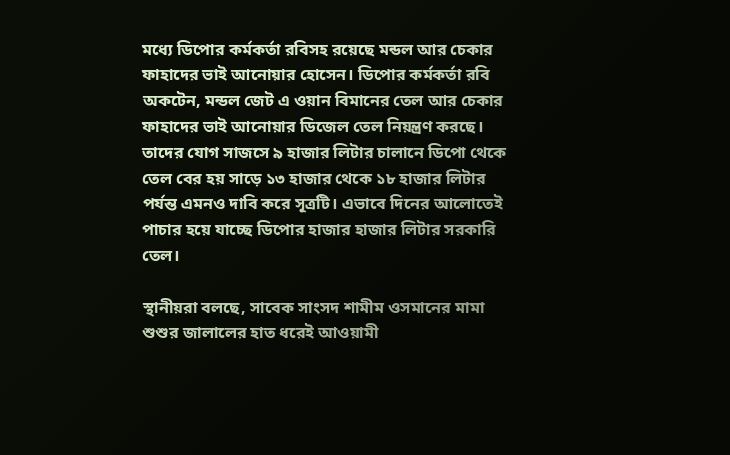মধ্যে ডিপোর কর্মকর্তা রবিসহ রয়েছে মন্ডল আর চেকার ফাহাদের ভাই আনোয়ার হোসেন। ডিপোর কর্মকর্তা রবি অকটেন, মন্ডল জেট এ ওয়ান বিমানের তেল আর চেকার ফাহাদের ভাই আনোয়ার ডিজেল তেল নিয়ন্ত্রণ করছে। তাদের যোগ সাজসে ৯ হাজার লিটার চালানে ডিপো থেকে তেল বের হয় সাড়ে ১৩ হাজার থেকে ১৮ হাজার লিটার পর্যন্ত এমনও দাবি করে সূত্রটি। এভাবে দিনের আলোতেই পাচার হয়ে যাচ্ছে ডিপোর হাজার হাজার লিটার সরকারি তেল।

স্থানীয়রা বলছে, সাবেক সাংসদ শামীম ওসমানের মামা শুশুর জালালের হাত ধরেই আওয়ামী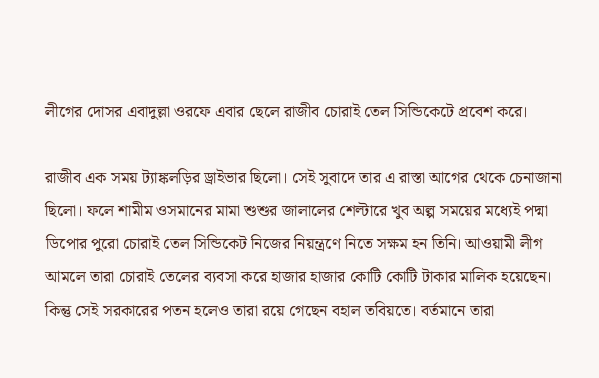লীগের দোসর এবাদুল্লা ওরফে এবার ছেলে রাজীব চোরাই তেল সিন্ডিকেটে প্রবেশ করে।

রাজীব এক সময় ট্যাঙ্কলড়ির ড্রাইভার ছিলো। সেই সুবাদে তার এ রাস্তা আগের থেকে চেনাজানা ছিলো। ফলে শামীম ওসমানের মামা শুশুর জালালের শেল্টারে খুব অল্প সময়ের মধ্যেই পদ্মা ডিপোর পুরো চোরাই তেল সিন্ডিকেট নিজের নিয়ন্ত্রণে নিতে সক্ষম হন তিনি। আওয়ামী লীগ আমলে তারা চোরাই তেলের ব্যবসা করে হাজার হাজার কোটি কোটি টাকার মালিক হয়েছেন। কিন্তু সেই সরকারের পতন হলেও তারা রয়ে গেছেন বহাল তবিয়তে। বর্তমানে তারা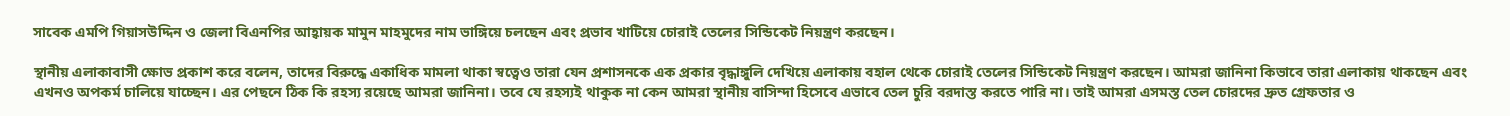সাবেক এমপি গিয়াসউদ্দিন ও জেলা বিএনপির আহ্বায়ক মামুন মাহমুদের নাম ভাঙ্গিয়ে চলছেন এবং প্রভাব খাটিয়ে চোরাই তেলের সিন্ডিকেট নিয়ন্ত্রণ করছেন।

স্থানীয় এলাকাবাসী ক্ষোভ প্রকাশ করে বলেন, তাদের বিরুদ্ধে একাধিক মামলা থাকা স্বত্বেও তারা যেন প্রশাসনকে এক প্রকার বৃদ্ধাঙ্গুলি দেখিয়ে এলাকায় বহাল থেকে চোরাই তেলের সিন্ডিকেট নিয়ন্ত্রণ করছেন। আমরা জানিনা কিভাবে তারা এলাকায় থাকছেন এবং এখনও অপকর্ম চালিয়ে যাচ্ছেন। এর পেছনে ঠিক কি রহস্য রয়েছে আমরা জানিনা। তবে যে রহস্যই থাকুক না কেন আমরা স্থানীয় বাসিন্দা হিসেবে এভাবে তেল চুরি বরদাস্ত করতে পারি না। তাই আমরা এসমস্ত তেল চোরদের দ্রুত গ্রেফতার ও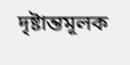দৃষ্টান্তমূলক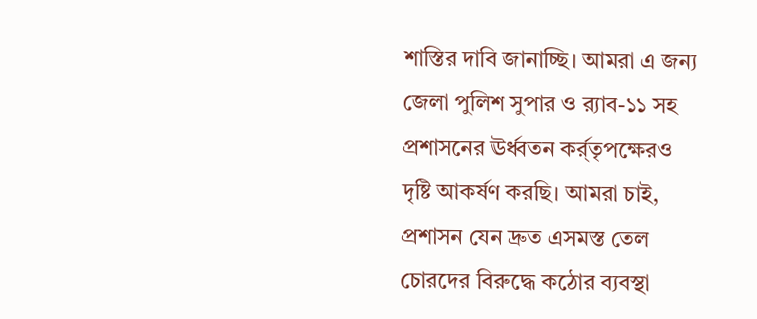শাস্তির দাবি জানাচ্ছি। আমরা এ জন্য জেলা পুলিশ সুপার ও র‌্যাব-১১ সহ প্রশাসনের ঊর্ধ্বতন কর্র্তৃপক্ষেরও দৃষ্টি আকর্ষণ করছি। আমরা চাই, প্রশাসন যেন দ্রুত এসমস্ত তেল চোরদের বিরুদ্ধে কঠোর ব্যবস্থা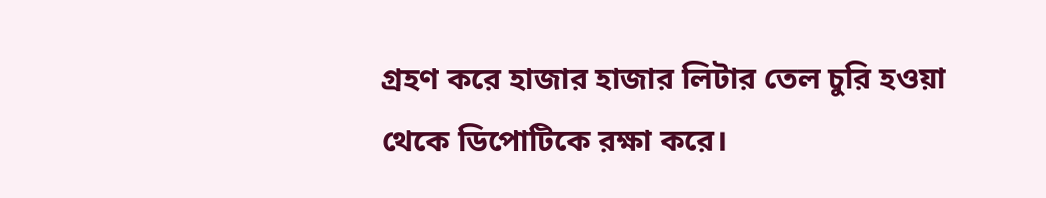গ্রহণ করে হাজার হাজার লিটার তেল চুরি হওয়া থেকে ডিপোটিকে রক্ষা করে।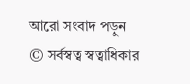আরো সংবাদ পড়ুন
© সর্বস্বত্ব স্বত্বাধিকার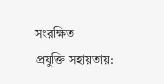সংরক্ষিত
প্রযুক্তি সহায়তায়: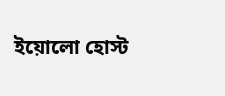ইয়োলো হোস্ট